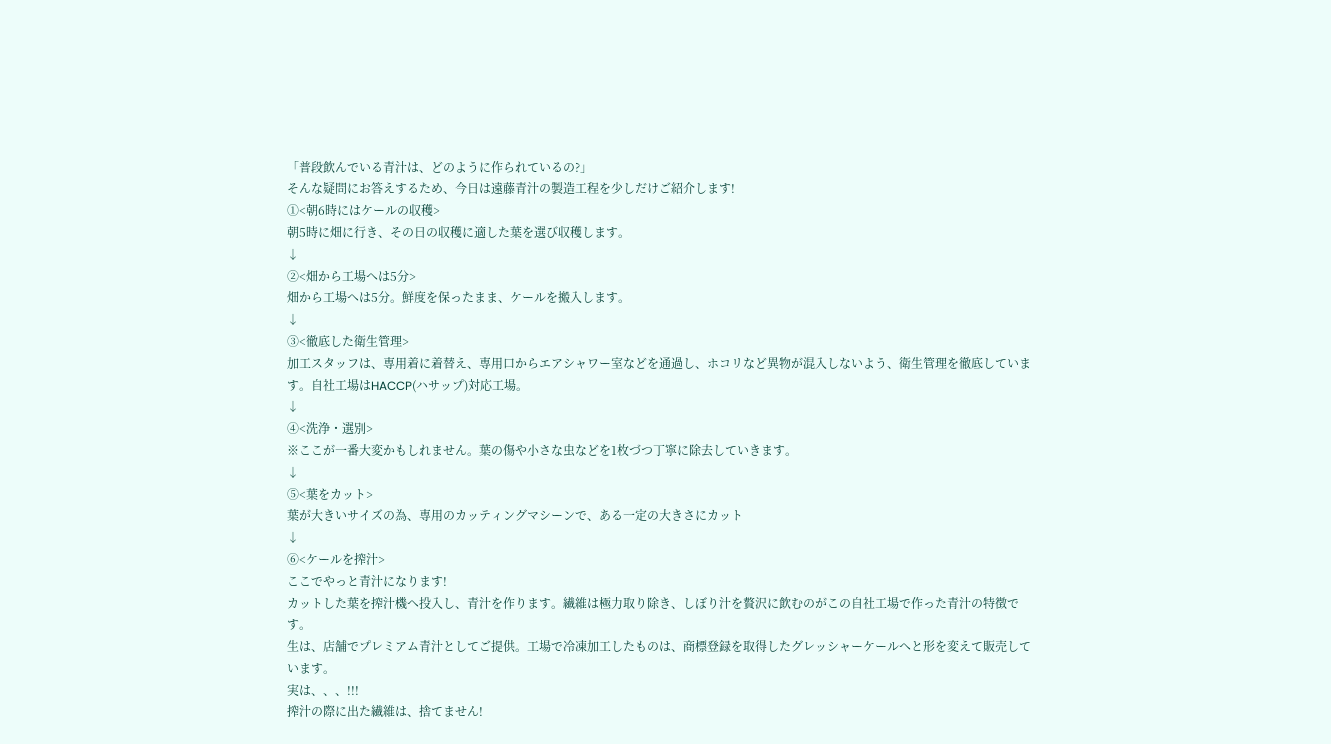「普段飲んでいる青汁は、どのように作られているの?」
そんな疑問にお答えするため、今日は遠藤青汁の製造工程を少しだけご紹介します!
①<朝6時にはケールの収穫>
朝5時に畑に行き、その日の収穫に適した葉を選び収穫します。
↓
②<畑から工場へは5分>
畑から工場へは5分。鮮度を保ったまま、ケールを搬入します。
↓
③<徹底した衛生管理>
加工スタッフは、専用着に着替え、専用口からエアシャワー室などを通過し、ホコリなど異物が混入しないよう、衛生管理を徹底しています。自社工場はHACCP(ハサップ)対応工場。
↓
④<洗浄・選別>
※ここが一番大変かもしれません。葉の傷や小さな虫などを1枚づつ丁寧に除去していきます。
↓
⑤<葉をカット>
葉が大きいサイズの為、専用のカッティングマシーンで、ある一定の大きさにカット
↓
⑥<ケールを搾汁>
ここでやっと青汁になります!
カットした葉を搾汁機へ投入し、青汁を作ります。繊維は極力取り除き、しぼり汁を贅沢に飲むのがこの自社工場で作った青汁の特徴です。
生は、店舗でプレミアム青汁としてご提供。工場で冷凍加工したものは、商標登録を取得したグレッシャーケールへと形を変えて販売しています。
実は、、、!!!
搾汁の際に出た繊維は、捨てません!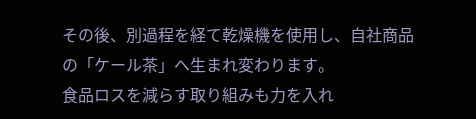その後、別過程を経て乾燥機を使用し、自社商品の「ケール茶」へ生まれ変わります。
食品ロスを減らす取り組みも力を入れ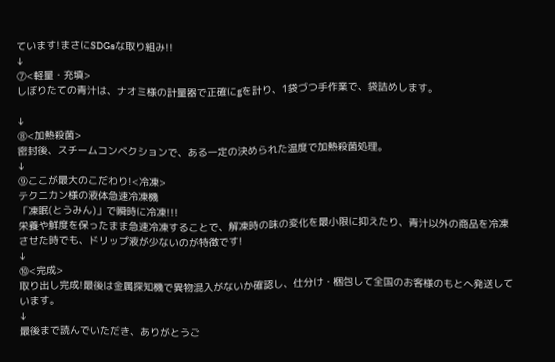ています!まさにSDGsな取り組み!!
↓
⑦<軽量・充填>
しぼりたての青汁は、ナオミ様の計量器で正確にgを計り、1袋づつ手作業で、袋詰めします。

↓
⑧<加熱殺菌>
密封後、スチームコンベクションで、ある一定の決められた温度で加熱殺菌処理。
↓
⑨ここが最大のこだわり!<冷凍>
テクニカン様の液体急速冷凍機
「凍眠(とうみん)」で瞬時に冷凍!!!
栄養や鮮度を保ったまま急速冷凍することで、解凍時の味の変化を最小限に抑えたり、青汁以外の商品を冷凍させた時でも、ドリップ液が少ないのが特徴です!
↓
⑩<完成>
取り出し完成!最後は金属探知機で異物混入がないか確認し、仕分け・梱包して全国のお客様のもとへ発送しています。
↓
最後まで読んでいただき、ありがとうご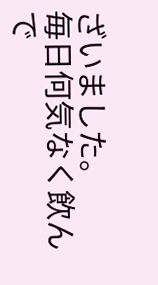ざいました。
毎日何気なく飲んで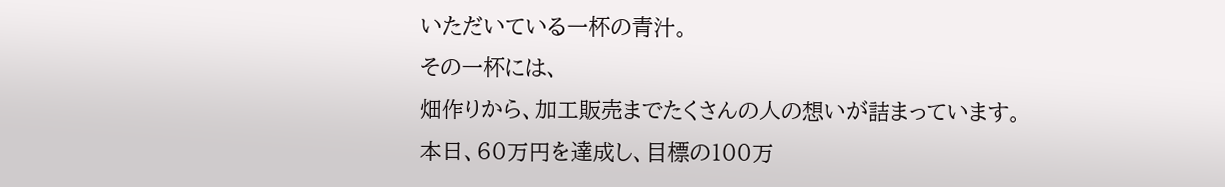いただいている一杯の青汁。
その一杯には、
畑作りから、加工販売までたくさんの人の想いが詰まっています。
本日、60万円を達成し、目標の100万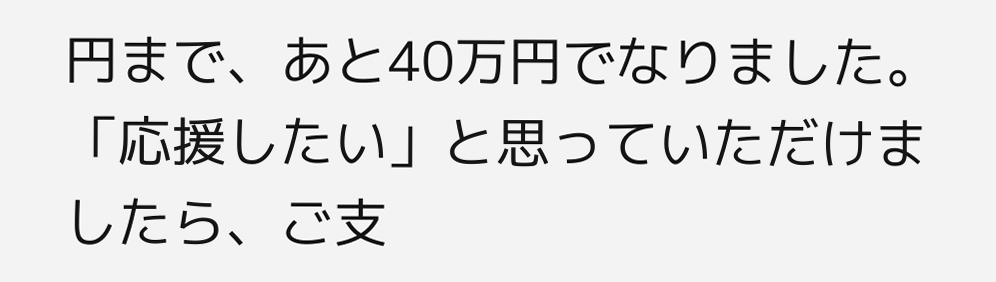円まで、あと40万円でなりました。
「応援したい」と思っていただけましたら、ご支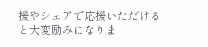援やシェアで応援いただけると大変励みになりま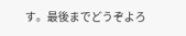す。最後までどうぞよろ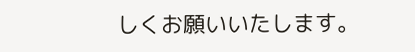しくお願いいたします。